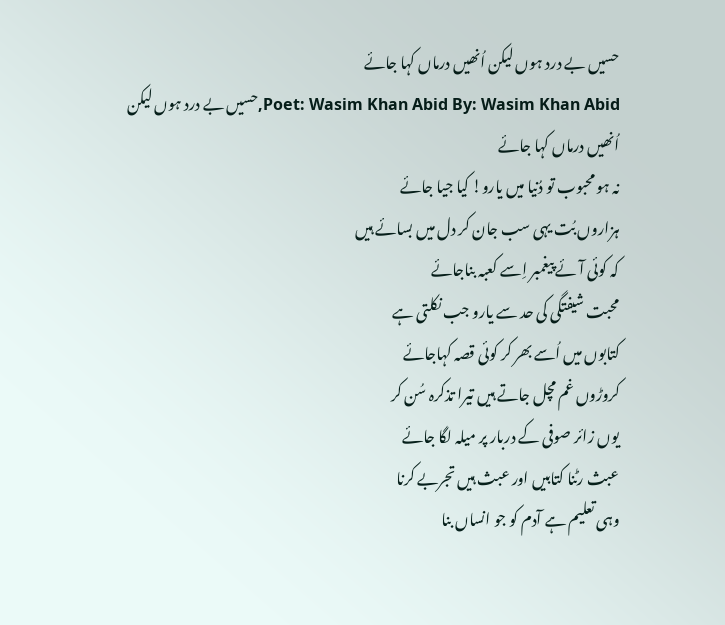حسیں بے درد ہوں لیکن اُنھیں درماں کہا جائے
Poet: Wasim Khan Abid By: Wasim Khan Abid,حسیں بے درد ہوں لیکن اُنھیں درماں کہا جائے
نہ ہو محبوب تو دُنیا میں یارو! کیا جیا جائے
ہزاروں بُت یہی سب جان کر دل میں بسائے ہیں
کہ کوئی آئے پیغمبر اِسے کعبہ بناجائے
محبت شیفتگی کی حد سے یارو جب نکلتی ہے
کتابوں میں اُسے بھر کر کوئی قصہ کہاجائے
کروڑوں غم مچل جاتے ہیں تیرا تذکرہ سُن کر
یوں زائر صوفی کے دربار پر میلہ لگا جائے
عبث رٹنا کتابیں اور عبث ہیں تجربے کرنا
وہی تعلیم ہے آدم کو جو انساں بنا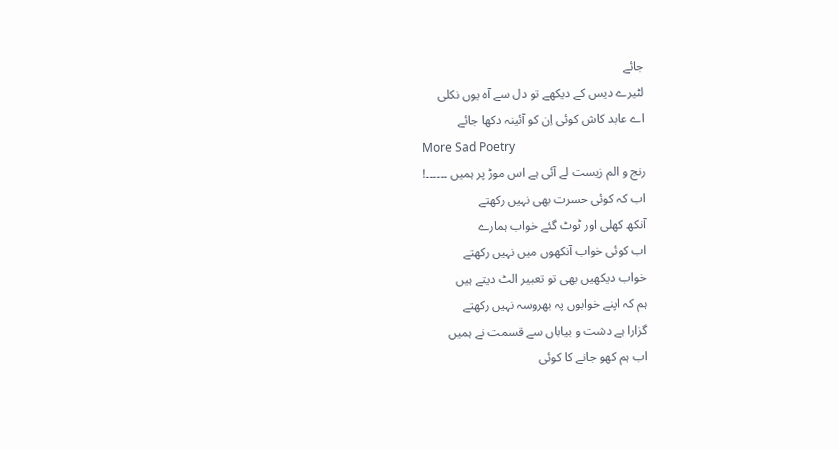جائے
لٹیرے دیس کے دیکھے تو دل سے آہ یوں نکلی
اے عابد کاش کوئی اِن کو آئینہ دکھا جائے
More Sad Poetry
رنج و الم زیست لے آئی ہے اس موڑ پر ہمیں ۔۔۔۔۔۔!
اب کہ کوئی حسرت بھی نہیں رکھتے
آنکھ کھلی اور ٹوٹ گئے خواب ہمارے
اب کوئی خواب آنکھوں میں نہیں رکھتے
خواب دیکھیں بھی تو تعبیر الٹ دیتے ہیں
ہم کہ اپنے خوابوں پہ بھروسہ نہیں رکھتے
گزارا ہے دشت و بیاباں سے قسمت نے ہمیں
اب ہم کھو جانے کا کوئی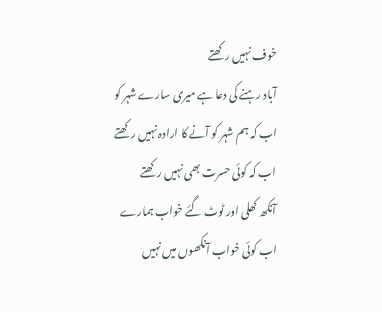خوف نہیں رکھتے
آباد رہنے کی دعا ہے میری سارے شہر کو
اب کہ ہم شہر کو آنے کا ارادہ نہیں رکھتے
اب کہ کوئی حسرت بھی نہیں رکھتے
آنکھ کھلی اور ٹوٹ گئے خواب ہمارے
اب کوئی خواب آنکھوں میں نہیں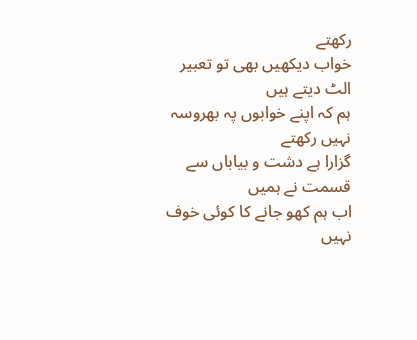رکھتے
خواب دیکھیں بھی تو تعبیر الٹ دیتے ہیں
ہم کہ اپنے خوابوں پہ بھروسہ نہیں رکھتے
گزارا ہے دشت و بیاباں سے قسمت نے ہمیں
اب ہم کھو جانے کا کوئی خوف نہیں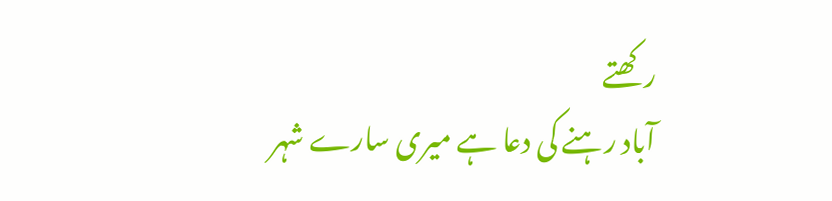رکھتے
آباد رہنے کی دعا ہے میری سارے شہر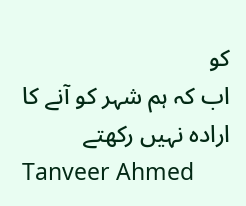کو
اب کہ ہم شہر کو آنے کا ارادہ نہیں رکھتے
Tanveer Ahmed